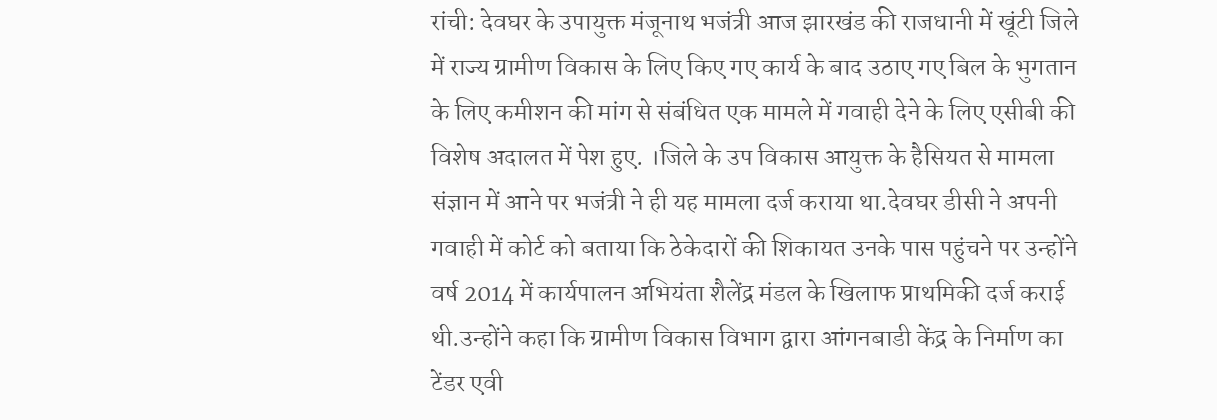रांची: देवघर के उपायुक्त मंजूनाथ भजंत्री आज झारखंड की राजधानी में खूंटी जिले में राज्य ग्रामीण विकास के लिए किए गए कार्य के बाद उठाए गए बिल के भुगतान के लिए कमीशन की मांग से संबंधित एक मामले में गवाही देने के लिए एसीबी की विशेष अदालत में पेश हुए. ।जिले के उप विकास आयुक्त के हैसियत से मामला संज्ञान में आने पर भजंत्री ने ही यह मामला दर्ज कराया था.देवघर डीसी ने अपनी गवाही में कोर्ट को बताया कि ठेकेदारों की शिकायत उनके पास पहुंचने पर उन्होंने वर्ष 2014 में कार्यपालन अभियंता शैलेंद्र मंडल के खिलाफ प्राथमिकी दर्ज कराई थी.उन्होंने कहा कि ग्रामीण विकास विभाग द्वारा आंगनबाडी केंद्र के निर्माण का टेंडर एवी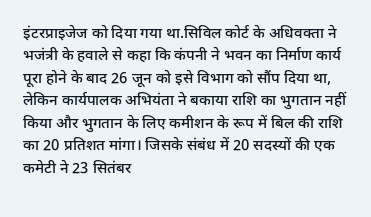इंटरप्राइजेज को दिया गया था.सिविल कोर्ट के अधिवक्ता ने भजंत्री के हवाले से कहा कि कंपनी ने भवन का निर्माण कार्य पूरा होने के बाद 26 जून को इसे विभाग को सौंप दिया था, लेकिन कार्यपालक अभियंता ने बकाया राशि का भुगतान नहीं किया और भुगतान के लिए कमीशन के रूप में बिल की राशि का 20 प्रतिशत मांगा। जिसके संबंध में 20 सदस्यों की एक कमेटी ने 23 सितंबर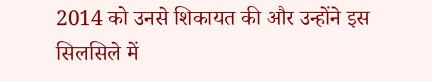2014 को उनसे शिकायत की और उन्होंने इस सिलसिले में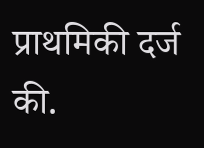प्राथमिकी दर्ज की.